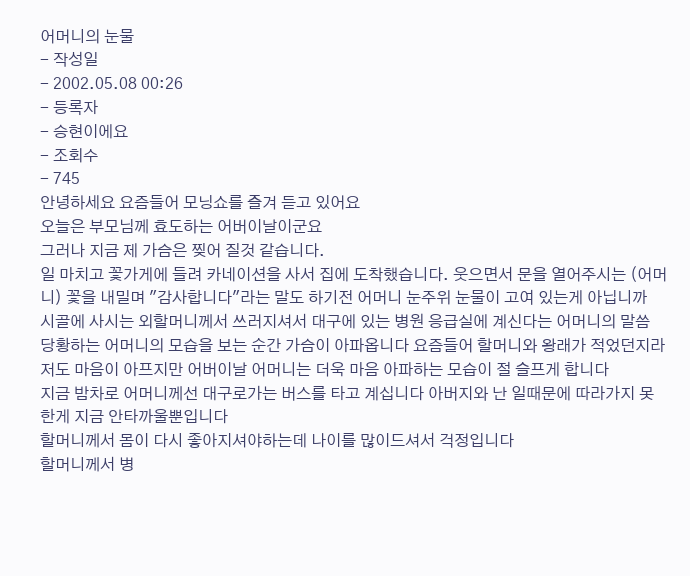어머니의 눈물
- 작성일
- 2002.05.08 00:26
- 등록자
- 승현이에요
- 조회수
- 745
안녕하세요 요즘들어 모닝쇼를 즐겨 듣고 있어요
오늘은 부모님께 효도하는 어버이날이군요
그러나 지금 제 가슴은 찢어 질것 같습니다.
일 마치고 꽃가게에 들려 카네이션을 사서 집에 도착했습니다. 웃으면서 문을 열어주시는 (어머니) 꽃을 내밀며 "감사합니다"라는 말도 하기전 어머니 눈주위 눈물이 고여 있는게 아닙니까
시골에 사시는 외할머니께서 쓰러지셔서 대구에 있는 병원 응급실에 계신다는 어머니의 말씀
당황하는 어머니의 모습을 보는 순간 가슴이 아파옵니다 요즘들어 할머니와 왕래가 적었던지라 저도 마음이 아프지만 어버이날 어머니는 더욱 마음 아파하는 모습이 절 슬프게 합니다
지금 밤차로 어머니께선 대구로가는 버스를 타고 계십니다 아버지와 난 일때문에 따라가지 못한게 지금 안타까울뿐입니다
할머니께서 몸이 다시 좋아지셔야하는데 나이를 많이드셔서 걱정입니다
할머니께서 병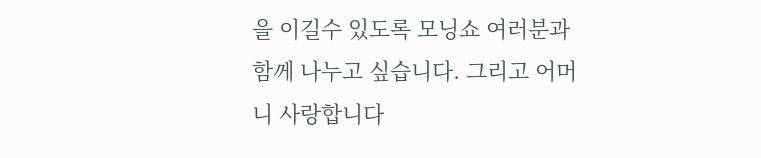을 이길수 있도록 모닝쇼 여러분과 함께 나누고 싶습니다. 그리고 어머니 사랑합니다